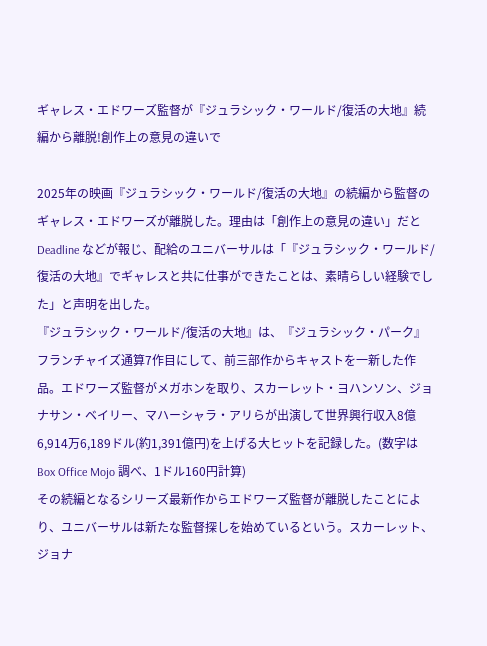ギャレス・エドワーズ監督が『ジュラシック・ワールド/復活の大地』続編から離脱!創作上の意見の違いで

2025年の映画『ジュラシック・ワールド/復活の大地』の続編から監督のギャレス・エドワーズが離脱した。理由は「創作上の意見の違い」だとDeadline などが報じ、配給のユニバーサルは「『ジュラシック・ワールド/復活の大地』でギャレスと共に仕事ができたことは、素晴らしい経験でした」と声明を出した。
『ジュラシック・ワールド/復活の大地』は、『ジュラシック・パーク』フランチャイズ通算7作目にして、前三部作からキャストを一新した作品。エドワーズ監督がメガホンを取り、スカーレット・ヨハンソン、ジョナサン・ベイリー、マハーシャラ・アリらが出演して世界興行収入8億6,914万6,189ドル(約1,391億円)を上げる大ヒットを記録した。(数字は Box Office Mojo 調べ、1ドル160円計算)
その続編となるシリーズ最新作からエドワーズ監督が離脱したことにより、ユニバーサルは新たな監督探しを始めているという。スカーレット、ジョナ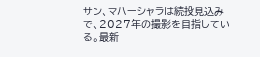サン、マハーシャラは続投見込みで、2027年の撮影を目指している。最新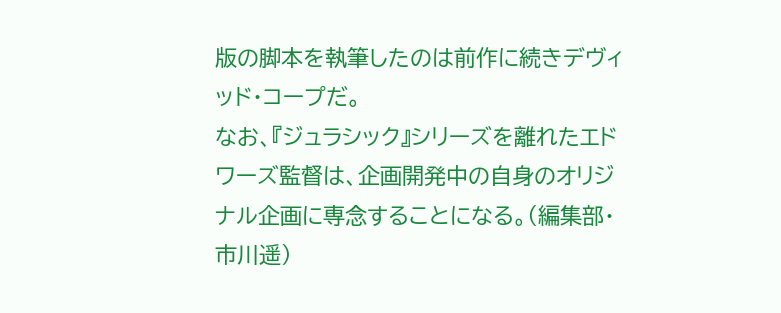版の脚本を執筆したのは前作に続きデヴィッド・コープだ。
なお、『ジュラシック』シリーズを離れたエドワーズ監督は、企画開発中の自身のオリジナル企画に専念することになる。(編集部・市川遥)